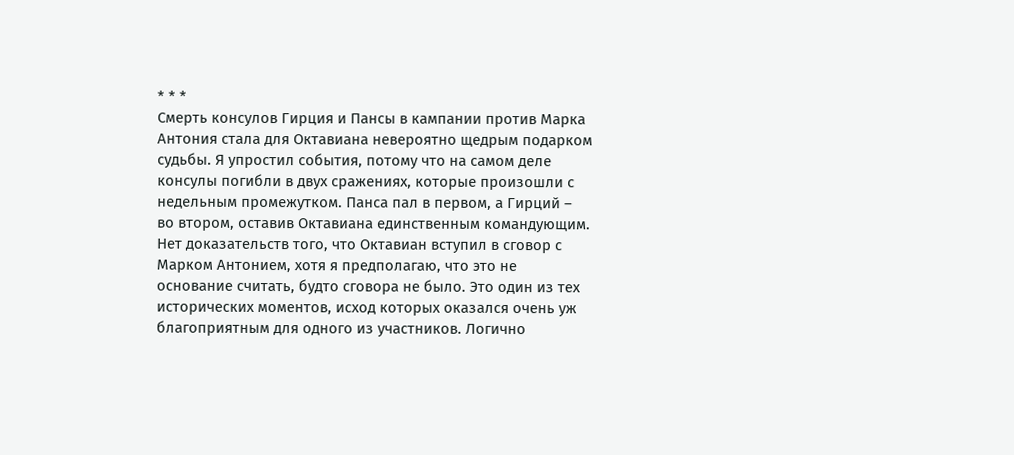* * *
Смерть консулов Гирция и Пансы в кампании против Марка Антония стала для Октавиана невероятно щедрым подарком судьбы. Я упростил события, потому что на самом деле консулы погибли в двух сражениях, которые произошли с недельным промежутком. Панса пал в первом, а Гирций – во втором, оставив Октавиана единственным командующим. Нет доказательств того, что Октавиан вступил в сговор с Марком Антонием, хотя я предполагаю, что это не основание считать, будто сговора не было. Это один из тех исторических моментов, исход которых оказался очень уж благоприятным для одного из участников. Логично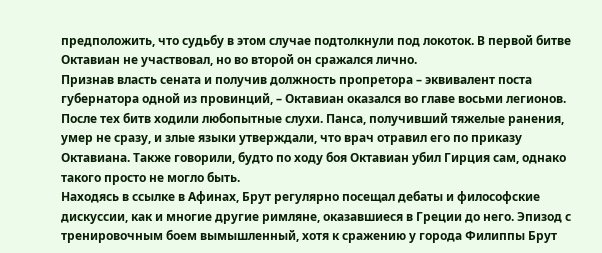предположить, что судьбу в этом случае подтолкнули под локоток. В первой битве Октавиан не участвовал, но во второй он сражался лично.
Признав власть сената и получив должность пропретора – эквивалент поста губернатора одной из провинций, – Октавиан оказался во главе восьми легионов. После тех битв ходили любопытные слухи. Панса, получивший тяжелые ранения, умер не сразу, и злые языки утверждали, что врач отравил его по приказу Октавиана. Также говорили, будто по ходу боя Октавиан убил Гирция сам, однако такого просто не могло быть.
Находясь в ссылке в Афинах, Брут регулярно посещал дебаты и философские дискуссии, как и многие другие римляне, оказавшиеся в Греции до него. Эпизод с тренировочным боем вымышленный, хотя к сражению у города Филиппы Брут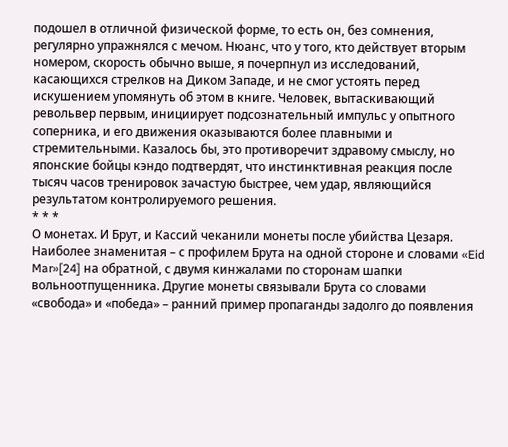подошел в отличной физической форме, то есть он, без сомнения, регулярно упражнялся с мечом. Нюанс, что у того, кто действует вторым номером, скорость обычно выше, я почерпнул из исследований, касающихся стрелков на Диком Западе, и не смог устоять перед искушением упомянуть об этом в книге. Человек, вытаскивающий револьвер первым, инициирует подсознательный импульс у опытного соперника, и его движения оказываются более плавными и стремительными. Казалось бы, это противоречит здравому смыслу, но японские бойцы кэндо подтвердят, что инстинктивная реакция после тысяч часов тренировок зачастую быстрее, чем удар, являющийся результатом контролируемого решения.
* * *
О монетах. И Брут, и Кассий чеканили монеты после убийства Цезаря. Наиболее знаменитая – с профилем Брута на одной стороне и словами «Eid Mar»[24] на обратной, с двумя кинжалами по сторонам шапки вольноотпущенника. Другие монеты связывали Брута со словами «свобода» и «победа» – ранний пример пропаганды задолго до появления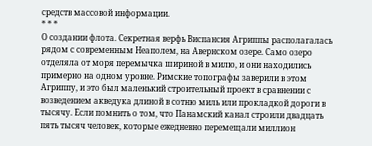средств массовой информации.
* * *
О создании флота. Секретная верфь Виспансия Агриппы располагалась рядом с современным Неаполем, на Авернском озере. Само озеро отделяла от моря перемычка шириной в милю, и они находились примерно на одном уровне. Римские топографы заверили в этом Агриппу, и это был маленький строительный проект в сравнении с возведением акведука длиной в сотню миль или прокладкой дороги в тысячу. Если помнить о том, что Панамский канал строили двадцать пять тысяч человек, которые ежедневно перемещали миллион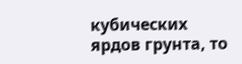кубических ярдов грунта, то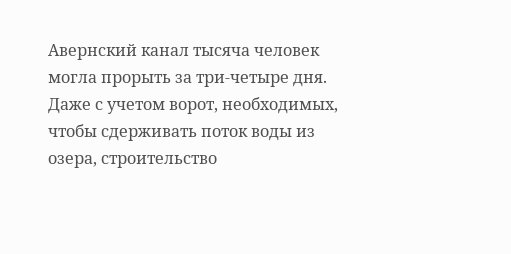Авернский канал тысяча человек могла прорыть за три-четыре дня. Даже с учетом ворот, необходимых, чтобы сдерживать поток воды из озера, строительство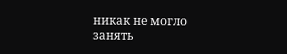никак не могло занять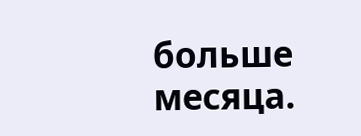больше месяца.